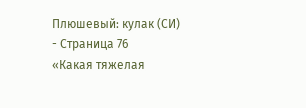Плюшевый: кулак (СИ) - Страница 76
«Какая тяжелая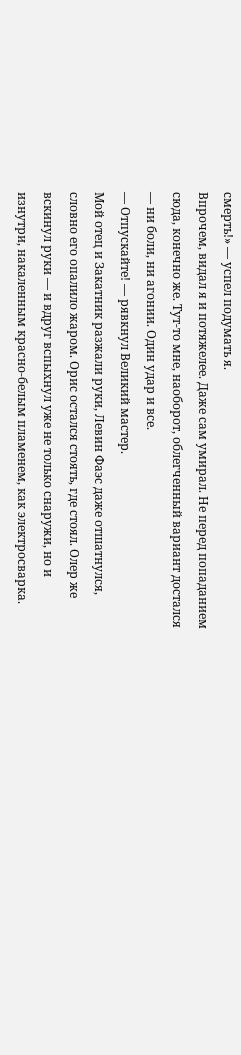смерть!» — успел подумать я.
Впрочем, видал я и потяжелее. Даже сам умирал. Не перед попаданием сюда, конечно же. Тут-то мне, наоборот, облегченный вариант достался — ни боли, ни агонии. Один удар и все.
— Отпускайте! — рявкнул Великий мастер.
Мой отец и Закатник разжали руки, Левин Фаэс даже отшатнулся, словно его опалило жаром. Орис остался стоять, где стоял. Олер же вскинул руки — и вдруг вспыхнул уже не только снаружи, но и изнутри, накаленным красно-белым пламенем, как электросварка.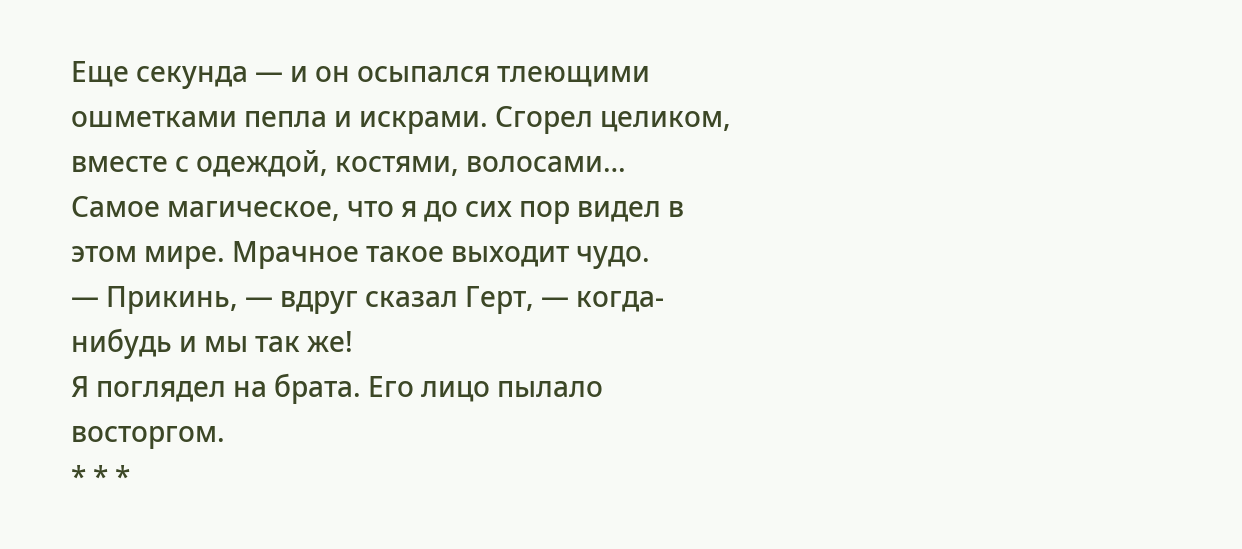Еще секунда — и он осыпался тлеющими ошметками пепла и искрами. Сгорел целиком, вместе с одеждой, костями, волосами…
Самое магическое, что я до сих пор видел в этом мире. Мрачное такое выходит чудо.
— Прикинь, — вдруг сказал Герт, — когда-нибудь и мы так же!
Я поглядел на брата. Его лицо пылало восторгом.
* * *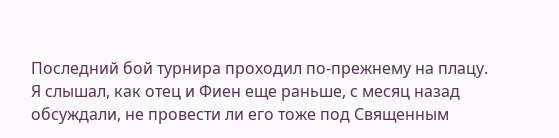Последний бой турнира проходил по-прежнему на плацу. Я слышал, как отец и Фиен еще раньше, с месяц назад обсуждали, не провести ли его тоже под Священным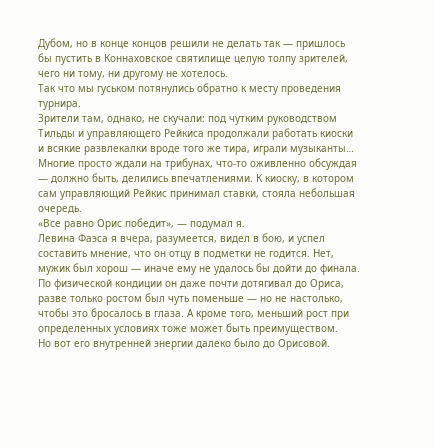Дубом, но в конце концов решили не делать так — пришлось бы пустить в Коннаховское святилище целую толпу зрителей, чего ни тому, ни другому не хотелось.
Так что мы гуськом потянулись обратно к месту проведения турнира.
Зрители там, однако, не скучали: под чутким руководством Тильды и управляющего Рейкиса продолжали работать киоски и всякие развлекалки вроде того же тира, играли музыканты… Многие просто ждали на трибунах, что-то оживленно обсуждая — должно быть, делились впечатлениями. К киоску, в котором сам управляющий Рейкис принимал ставки, стояла небольшая очередь.
«Все равно Орис победит», — подумал я.
Левина Фаэса я вчера, разумеется, видел в бою, и успел составить мнение, что он отцу в подметки не годится. Нет, мужик был хорош — иначе ему не удалось бы дойти до финала. По физической кондиции он даже почти дотягивал до Ориса, разве только ростом был чуть поменьше — но не настолько, чтобы это бросалось в глаза. А кроме того, меньший рост при определенных условиях тоже может быть преимуществом.
Но вот его внутренней энергии далеко было до Орисовой.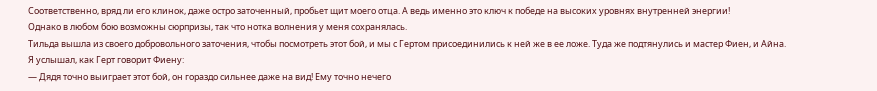Соответственно, вряд ли его клинок, даже остро заточенный, пробьет щит моего отца. А ведь именно это ключ к победе на высоких уровнях внутренней энергии!
Однако в любом бою возможны сюрпризы, так что нотка волнения у меня сохранялась.
Тильда вышла из своего добровольного заточения, чтобы посмотреть этот бой, и мы с Гертом присоединились к ней же в ее ложе. Туда же подтянулись и мастер Фиен, и Айна.
Я услышал, как Герт говорит Фиену:
— Дядя точно выиграет этот бой, он гораздо сильнее даже на вид! Ему точно нечего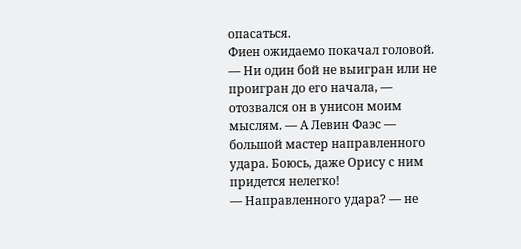опасаться.
Фиен ожидаемо покачал головой.
— Ни один бой не выигран или не проигран до его начала, — отозвался он в унисон моим мыслям. — А Левин Фаэс — большой мастер направленного удара. Боюсь, даже Орису с ним придется нелегко!
— Направленного удара? — не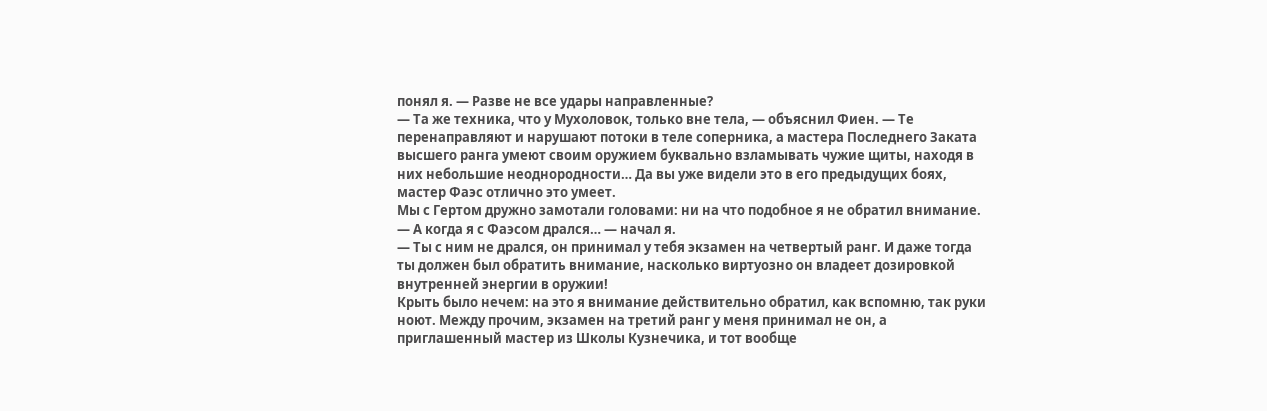понял я. — Разве не все удары направленные?
— Та же техника, что у Мухоловок, только вне тела, — объяснил Фиен. — Те перенаправляют и нарушают потоки в теле соперника, а мастера Последнего Заката высшего ранга умеют своим оружием буквально взламывать чужие щиты, находя в них небольшие неоднородности… Да вы уже видели это в его предыдущих боях, мастер Фаэс отлично это умеет.
Мы с Гертом дружно замотали головами: ни на что подобное я не обратил внимание.
— А когда я с Фаэсом дрался… — начал я.
— Ты с ним не дрался, он принимал у тебя экзамен на четвертый ранг. И даже тогда ты должен был обратить внимание, насколько виртуозно он владеет дозировкой внутренней энергии в оружии!
Крыть было нечем: на это я внимание действительно обратил, как вспомню, так руки ноют. Между прочим, экзамен на третий ранг у меня принимал не он, а приглашенный мастер из Школы Кузнечика, и тот вообще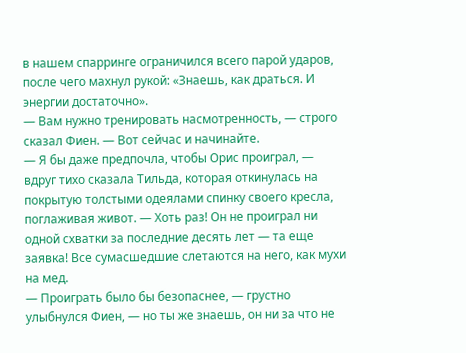в нашем спарринге ограничился всего парой ударов, после чего махнул рукой: «Знаешь, как драться. И энергии достаточно».
— Вам нужно тренировать насмотренность, — строго сказал Фиен. — Вот сейчас и начинайте.
— Я бы даже предпочла, чтобы Орис проиграл, — вдруг тихо сказала Тильда, которая откинулась на покрытую толстыми одеялами спинку своего кресла, поглаживая живот. — Хоть раз! Он не проиграл ни одной схватки за последние десять лет — та еще заявка! Все сумасшедшие слетаются на него, как мухи на мед.
— Проиграть было бы безопаснее, — грустно улыбнулся Фиен, — но ты же знаешь, он ни за что не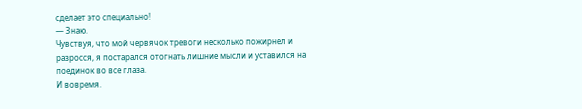сделает это специально!
— Знаю.
Чувствуя, что мой червячок тревоги несколько пожирнел и разросся, я постарался отогнать лишние мысли и уставился на поединок во все глаза.
И вовремя.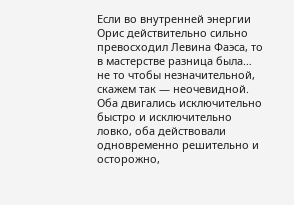Если во внутренней энергии Орис действительно сильно превосходил Левина Фаэса, то в мастерстве разница была… не то чтобы незначительной, скажем так — неочевидной. Оба двигались исключительно быстро и исключительно ловко, оба действовали одновременно решительно и осторожно,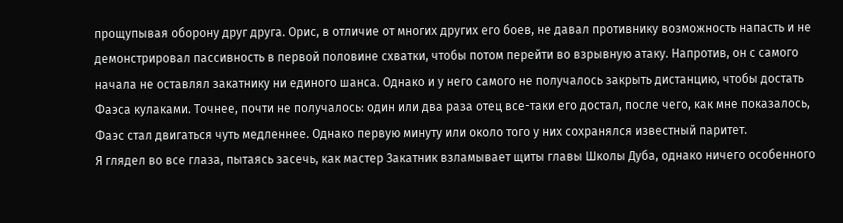прощупывая оборону друг друга. Орис, в отличие от многих других его боев, не давал противнику возможность напасть и не демонстрировал пассивность в первой половине схватки, чтобы потом перейти во взрывную атаку. Напротив, он с самого начала не оставлял закатнику ни единого шанса. Однако и у него самого не получалось закрыть дистанцию, чтобы достать Фаэса кулаками. Точнее, почти не получалось: один или два раза отец все-таки его достал, после чего, как мне показалось, Фаэс стал двигаться чуть медленнее. Однако первую минуту или около того у них сохранялся известный паритет.
Я глядел во все глаза, пытаясь засечь, как мастер Закатник взламывает щиты главы Школы Дуба, однако ничего особенного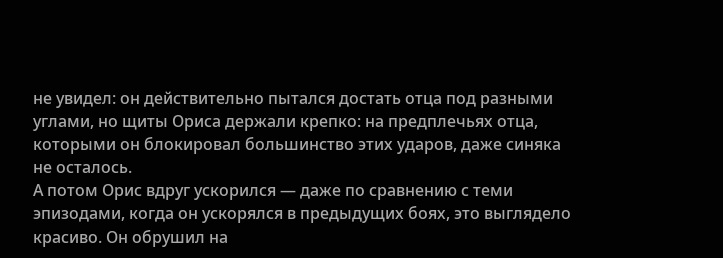не увидел: он действительно пытался достать отца под разными углами, но щиты Ориса держали крепко: на предплечьях отца, которыми он блокировал большинство этих ударов, даже синяка не осталось.
А потом Орис вдруг ускорился — даже по сравнению с теми эпизодами, когда он ускорялся в предыдущих боях, это выглядело красиво. Он обрушил на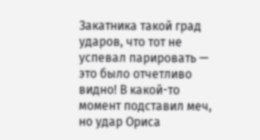Закатника такой град ударов, что тот не успевал парировать — это было отчетливо видно! В какой-то момент подставил меч, но удар Ориса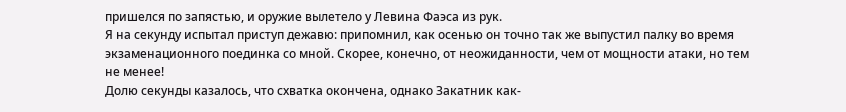пришелся по запястью, и оружие вылетело у Левина Фаэса из рук.
Я на секунду испытал приступ дежавю: припомнил, как осенью он точно так же выпустил палку во время экзаменационного поединка со мной. Скорее, конечно, от неожиданности, чем от мощности атаки, но тем не менее!
Долю секунды казалось, что схватка окончена, однако Закатник как-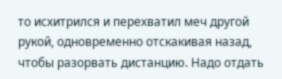то исхитрился и перехватил меч другой рукой, одновременно отскакивая назад, чтобы разорвать дистанцию. Надо отдать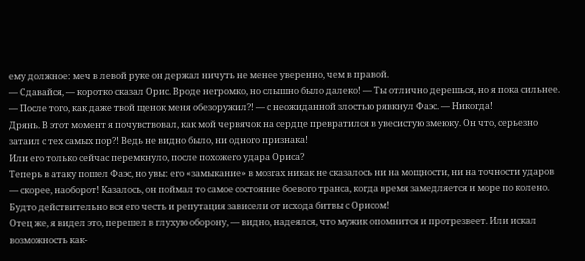ему должное: меч в левой руке он держал ничуть не менее уверенно, чем в правой.
— Сдавайся, — коротко сказал Орис. Вроде негромко, но слышно было далеко! — Ты отлично дерешься, но я пока сильнее.
— После того, как даже твой щенок меня обезоружил⁈ — с неожиданной злостью рявкнул Фаэс. — Никогда!
Дрянь. В этот момент я почувствовал, как мой червячок на сердце превратился в увесистую змеюку. Он что, серьезно затаил с тех самых пор⁈ Ведь не видно было, ни одного признака!
Или его только сейчас перемкнуло, после похожего удара Ориса?
Теперь в атаку пошел Фаэс, но увы: его «замыкание» в мозгах никак не сказалось ни на мощности, ни на точности ударов — скорее, наоборот! Казалось, он поймал то самое состояние боевого транса, когда время замедляется и море по колено. Будто действительно вся его честь и репутация зависели от исхода битвы с Орисом!
Отец же, я видел это, перешел в глухую оборону, — видно, надеялся, что мужик опомнится и протрезвеет. Или искал возможность как-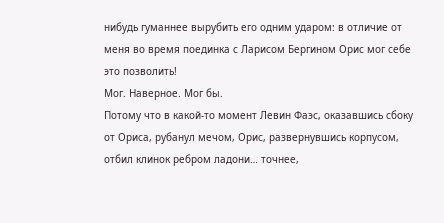нибудь гуманнее вырубить его одним ударом: в отличие от меня во время поединка с Ларисом Бергином Орис мог себе это позволить!
Мог. Наверное. Мог бы.
Потому что в какой-то момент Левин Фаэс, оказавшись сбоку от Ориса, рубанул мечом, Орис, развернувшись корпусом, отбил клинок ребром ладони… точнее,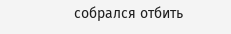собрался отбить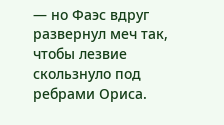— но Фаэс вдруг развернул меч так, чтобы лезвие скользнуло под ребрами Ориса.